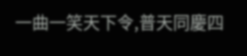一曲一笑天下令,普天同慶四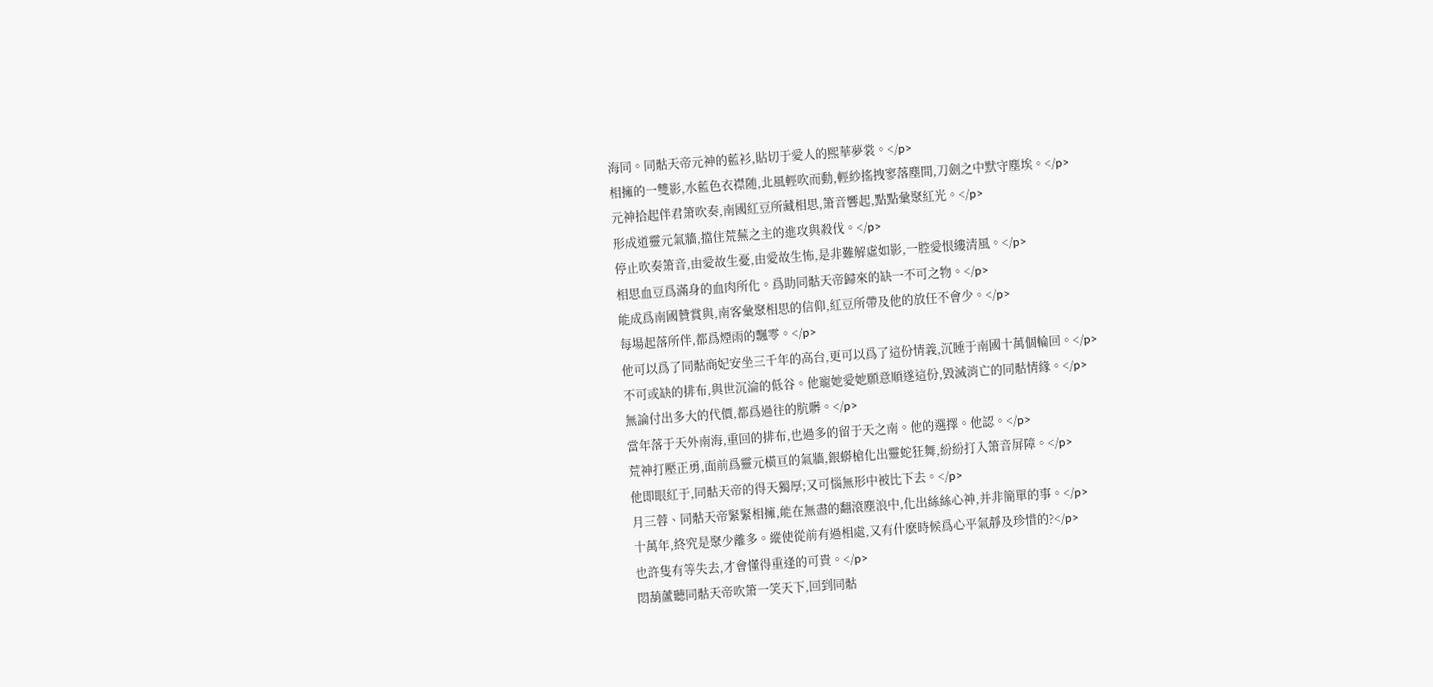海同。同骷天帝元神的藍衫,貼切于愛人的熙華夢裳。</p>
相擁的一雙影,水藍色衣襟随,北風輕吹而動,輕紗搖拽寥落塵間,刀劍之中默守塵埃。</p>
元神拾起伴君箫吹奏,南國紅豆所藏相思,箫音響起,點點彙聚紅光。</p>
形成道靈元氣牆,擋住荒蕪之主的進攻與殺伐。</p>
停止吹奏箫音,由愛故生憂,由愛故生怖,是非難解虛如影,一腔愛恨縷清風。</p>
相思血豆爲滿身的血肉所化。爲助同骷天帝歸來的缺一不可之物。</p>
能成爲南國贊賞與,南客彙聚相思的信仰,紅豆所帶及他的放任不會少。</p>
每場起落所伴,都爲煙雨的飄零。</p>
他可以爲了同骷商妃安坐三千年的高台,更可以爲了這份情義,沉睡于南國十萬個輪回。</p>
不可或缺的排布,與世沉淪的低谷。他寵她愛她願意順遂這份,毀滅消亡的同骷情緣。</p>
無論付出多大的代價,都爲過往的肮髒。</p>
當年落于天外南海,重回的排布,也過多的留于天之南。他的選擇。他認。</p>
荒神打壓正勇,面前爲靈元橫亘的氣牆,銀蟒槍化出靈蛇狂舞,紛紛打入箫音屏障。</p>
他即眼紅于,同骷天帝的得天獨厚;又可惱無形中被比下去。</p>
月三蓉、同骷天帝緊緊相擁,能在無盡的翻滾塵浪中,化出絲絲心神,并非簡單的事。</p>
十萬年,終究是聚少離多。縱使從前有過相處,又有什麽時候爲心平氣靜及珍惜的?</p>
也許隻有等失去,才會懂得重逢的可貴。</p>
悶葫蘆聽同骷天帝吹箫一笑天下,回到同骷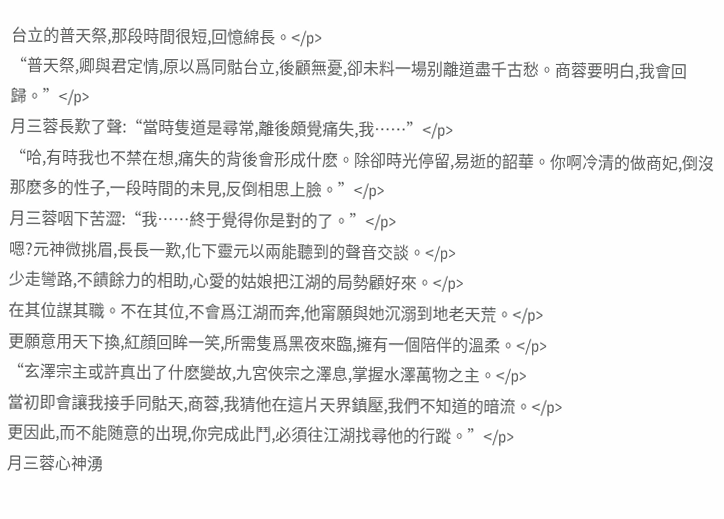台立的普天祭,那段時間很短,回憶綿長。</p>
“普天祭,卿與君定情,原以爲同骷台立,後顧無憂,卻未料一場别離道盡千古愁。商蓉要明白,我會回歸。”</p>
月三蓉長歎了聲:“當時隻道是尋常,離後頗覺痛失,我……”</p>
“哈,有時我也不禁在想,痛失的背後會形成什麽。除卻時光停留,易逝的韶華。你啊冷清的做商妃,倒沒那麽多的性子,一段時間的未見,反倒相思上臉。”</p>
月三蓉咽下苦澀:“我……終于覺得你是對的了。”</p>
嗯?元神微挑眉,長長一歎,化下靈元以兩能聽到的聲音交談。</p>
少走彎路,不饋餘力的相助,心愛的姑娘把江湖的局勢顧好來。</p>
在其位謀其職。不在其位,不會爲江湖而奔,他甯願與她沉溺到地老天荒。</p>
更願意用天下換,紅顔回眸一笑,所需隻爲黑夜來臨,擁有一個陪伴的溫柔。</p>
“玄澤宗主或許真出了什麽變故,九宮俠宗之澤息,掌握水澤萬物之主。</p>
當初即會讓我接手同骷天,商蓉,我猜他在這片天界鎮壓,我們不知道的暗流。</p>
更因此,而不能随意的出現,你完成此鬥,必須往江湖找尋他的行蹤。”</p>
月三蓉心神湧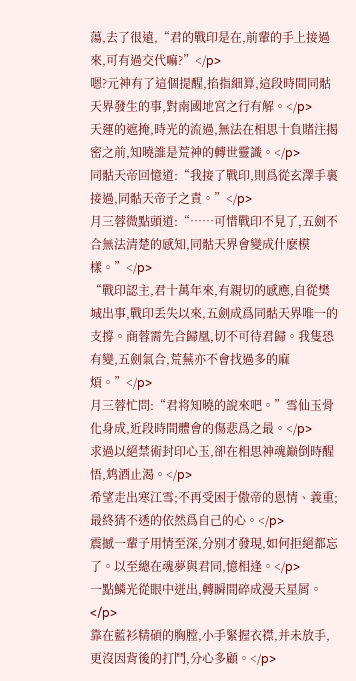蕩,去了很遠,“君的戰印是在,前輩的手上接過來,可有過交代嘛?”</p>
嗯?元神有了這個提醒,掐指細算,這段時間同骷天界發生的事,對南國地宮之行有解。</p>
天運的遮掩,時光的流過,無法在相思十負賭注揭密之前,知曉誰是荒神的轉世靈識。</p>
同骷天帝回憶道:“我接了戰印,則爲從玄澤手裏接過,同骷天帝子之責。”</p>
月三蓉微點頭道:“……可惜戰印不見了,五劍不合無法清楚的感知,同骷天界會變成什麽模樣。”</p>
“戰印認主,君十萬年來,有親切的感應,自從樊城出事,戰印丢失以來,五劍成爲同骷天界唯一的支撐。商蓉需先合歸凰,切不可待君歸。我隻恐有變,五劍氣合,荒蕪亦不會找過多的麻煩。”</p>
月三蓉忙問:“君将知曉的說來吧。”雪仙玉骨化身成,近段時間體會的傷悲爲之最。</p>
求過以絕禁術封印心玉,卻在相思神魂巅倒時醒悟,鸩酒止渴。</p>
希望走出寒江雪;不再受困于傲帝的恩情、義重;最終猜不透的依然爲自己的心。</p>
震撼一輩子用情至深,分别才發現,如何拒絕都忘了。以至總在魂夢與君同,憶相逢。</p>
一點鱗光從眼中迸出,轉瞬間碎成漫天星屑。</p>
靠在藍衫精碩的胸膛,小手緊握衣襟,并未放手,更沒因背後的打鬥,分心多顧。</p>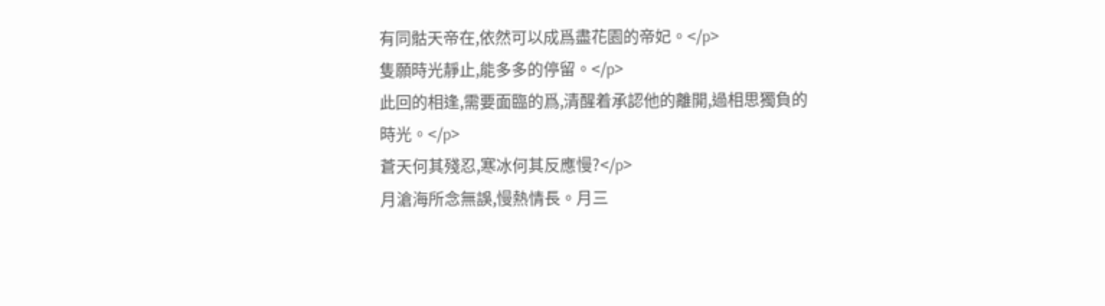有同骷天帝在,依然可以成爲盡花園的帝妃。</p>
隻願時光靜止,能多多的停留。</p>
此回的相逢,需要面臨的爲,清醒着承認他的離開,過相思獨負的時光。</p>
蒼天何其殘忍,寒冰何其反應慢?</p>
月滄海所念無誤,慢熱情長。月三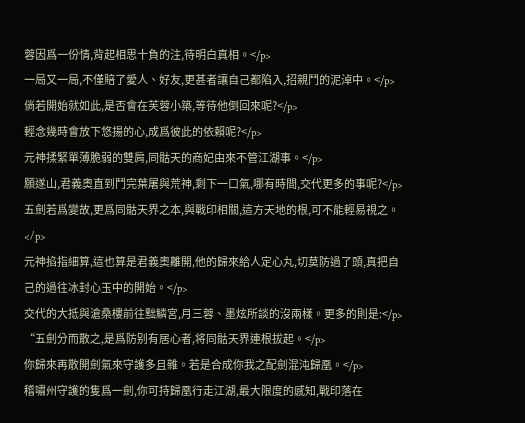蓉因爲一份情,背起相思十負的注,待明白真相。</p>
一局又一局,不僅賠了愛人、好友,更甚者讓自己都陷入,招親鬥的泥淖中。</p>
倘若開始就如此,是否會在芙蓉小築,等待他倒回來呢?</p>
輕念幾時會放下悠揚的心,成爲彼此的依賴呢?</p>
元神揉緊單薄脆弱的雙肩,同骷天的商妃由來不管江湖事。</p>
願遂山,君義奧直到鬥完葉屠與荒神,剩下一口氣,哪有時間,交代更多的事呢?</p>
五劍若爲變故,更爲同骷天界之本,與戰印相關,這方天地的根,可不能輕易視之。</p>
元神掐指細算,這也算是君義奧離開,他的歸來給人定心丸,切莫防過了頭,真把自己的過往冰封心玉中的開始。</p>
交代的大抵與滄桑樓前往黜鱗宮,月三蓉、墨炫所談的沒兩樣。更多的則是:</p>
“五劍分而散之,是爲防别有居心者,将同骷天界連根拔起。</p>
你歸來再散開劍氣來守護多且雜。若是合成你我之配劍混沌歸凰。</p>
稽嘯州守護的隻爲一劍,你可持歸凰行走江湖,最大限度的感知,戰印落在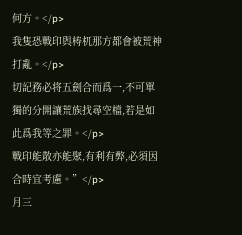何方。</p>
我隻恐戰印與梼杌那方都會被荒神打亂。</p>
切記務必将五劍合而爲一,不可單獨的分開讓荒族找尋空檔,若是如此爲我等之罪。</p>
戰印能散亦能聚,有利有弊,必須因合時宜考慮。”</p>
月三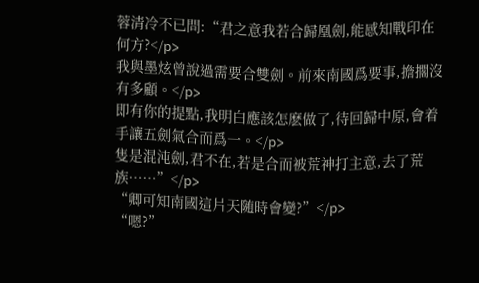蓉清冷不已問:“君之意我若合歸凰劍,能感知戰印在何方?</p>
我與墨炫曾說過需要合雙劍。前來南國爲要事,擔擱沒有多顧。</p>
即有你的提點,我明白應該怎麽做了,待回歸中原,會着手讓五劍氣合而爲一。</p>
隻是混沌劍,君不在,若是合而被荒神打主意,去了荒族……”</p>
“卿可知南國這片天随時會變?”</p>
“嗯?”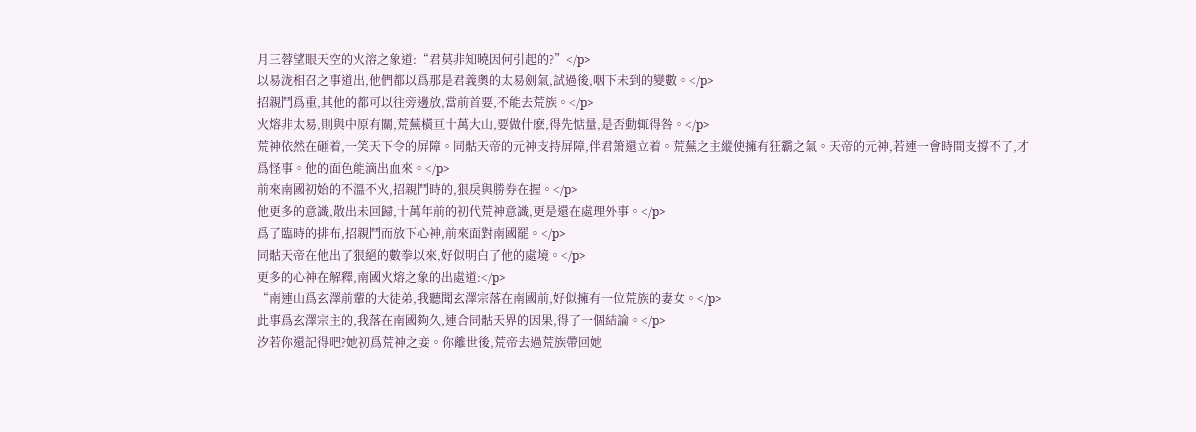月三蓉望眼天空的火溶之象道:“君莫非知曉因何引起的?”</p>
以易泷相召之事道出,他們都以爲那是君義奧的太易劍氣,試過後,咽下未到的變數。</p>
招親鬥爲重,其他的都可以往旁邊放,當前首要,不能去荒族。</p>
火熔非太易,則與中原有關,荒蕪橫亘十萬大山,要做什麽,得先惦量,是否動辄得咎。</p>
荒神依然在砸着,一笑天下令的屏障。同骷天帝的元神支持屏障,伴君箫還立着。荒蕪之主縱使擁有狂霸之氣。天帝的元神,若連一會時間支撐不了,才爲怪事。他的面色能滴出血來。</p>
前來南國初始的不溫不火,招親鬥時的,狠戾與勝券在握。</p>
他更多的意識,散出未回歸,十萬年前的初代荒神意識,更是還在處理外事。</p>
爲了臨時的排布,招親鬥而放下心神,前來面對南國罷。</p>
同骷天帝在他出了狠絕的數拳以來,好似明白了他的處境。</p>
更多的心神在解釋,南國火熔之象的出處道:</p>
“南連山爲玄澤前輩的大徒弟,我聽聞玄澤宗落在南國前,好似擁有一位荒族的妻女。</p>
此事爲玄澤宗主的,我落在南國夠久,連合同骷天界的因果,得了一個結論。</p>
汐若你還記得吧?她初爲荒神之妾。你離世後,荒帝去過荒族帶回她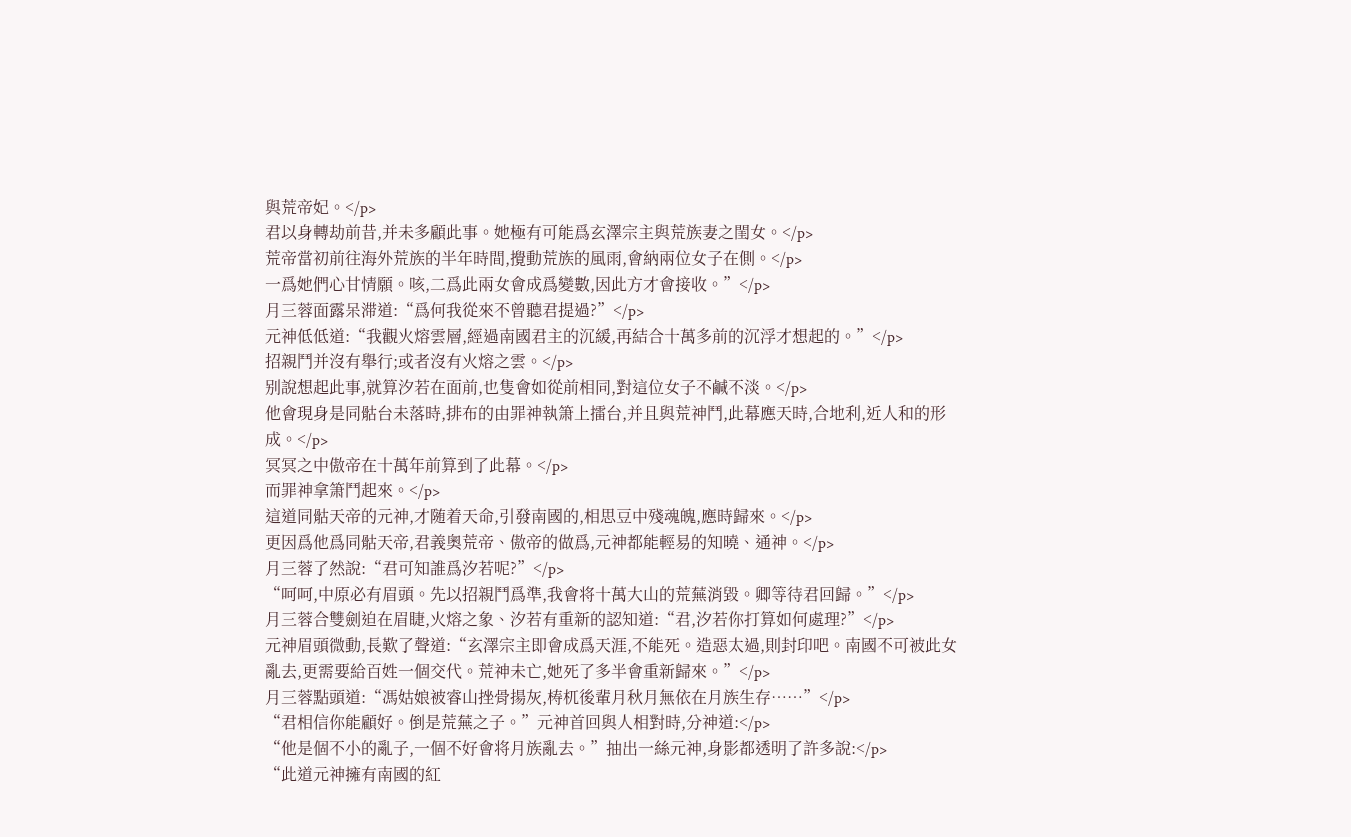與荒帝妃。</p>
君以身轉劫前昔,并未多顧此事。她極有可能爲玄澤宗主與荒族妻之閨女。</p>
荒帝當初前往海外荒族的半年時間,攪動荒族的風雨,會納兩位女子在側。</p>
一爲她們心甘情願。咳,二爲此兩女會成爲變數,因此方才會接收。”</p>
月三蓉面露呆滞道:“爲何我從來不曾聽君提過?”</p>
元神低低道:“我觀火熔雲層,經過南國君主的沉緩,再結合十萬多前的沉浮才想起的。”</p>
招親鬥并沒有舉行;或者沒有火熔之雲。</p>
别說想起此事,就算汐若在面前,也隻會如從前相同,對這位女子不鹹不淡。</p>
他會現身是同骷台未落時,排布的由罪神執箫上擂台,并且與荒神鬥,此幕應天時,合地利,近人和的形成。</p>
冥冥之中傲帝在十萬年前算到了此幕。</p>
而罪神拿箫鬥起來。</p>
這道同骷天帝的元神,才随着天命,引發南國的,相思豆中殘魂魄,應時歸來。</p>
更因爲他爲同骷天帝,君義奧荒帝、傲帝的做爲,元神都能輕易的知曉、通神。</p>
月三蓉了然說:“君可知誰爲汐若呢?”</p>
“呵呵,中原必有眉頭。先以招親鬥爲準,我會将十萬大山的荒蕪消毀。卿等待君回歸。”</p>
月三蓉合雙劍迫在眉睫,火熔之象、汐若有重新的認知道:“君,汐若你打算如何處理?”</p>
元神眉頭微動,長歎了聲道:“玄澤宗主即會成爲天涯,不能死。造惡太過,則封印吧。南國不可被此女亂去,更需要給百姓一個交代。荒神未亡,她死了多半會重新歸來。”</p>
月三蓉點頭道:“馮姑娘被睿山挫骨揚灰,梼杌後輩月秋月無依在月族生存……”</p>
“君相信你能顧好。倒是荒蕪之子。”元神首回與人相對時,分神道:</p>
“他是個不小的亂子,一個不好會将月族亂去。”抽出一絲元神,身影都透明了許多說:</p>
“此道元神擁有南國的紅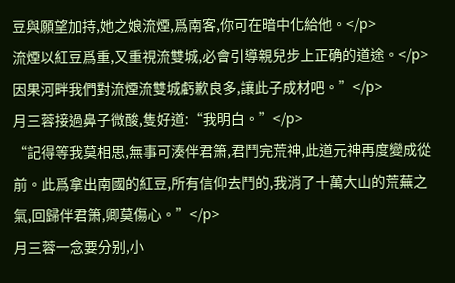豆與願望加持,她之娘流煙,爲南客,你可在暗中化給他。</p>
流煙以紅豆爲重,又重視流雙城,必會引導親兒步上正确的道途。</p>
因果河畔我們對流煙流雙城虧歉良多,讓此子成材吧。”</p>
月三蓉接過鼻子微酸,隻好道:“我明白。”</p>
“記得等我莫相思,無事可湊伴君箫,君鬥完荒神,此道元神再度變成從前。此爲拿出南國的紅豆,所有信仰去鬥的,我消了十萬大山的荒蕪之氣,回歸伴君箫,卿莫傷心。”</p>
月三蓉一念要分别,小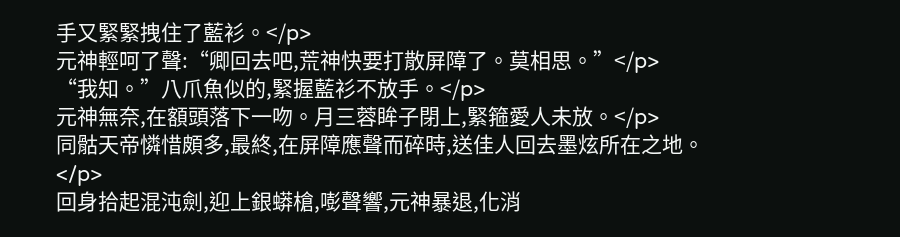手又緊緊拽住了藍衫。</p>
元神輕呵了聲:“卿回去吧,荒神快要打散屏障了。莫相思。”</p>
“我知。”八爪魚似的,緊握藍衫不放手。</p>
元神無奈,在額頭落下一吻。月三蓉眸子閉上,緊箍愛人未放。</p>
同骷天帝憐惜頗多,最終,在屏障應聲而碎時,送佳人回去墨炫所在之地。</p>
回身拾起混沌劍,迎上銀蟒槍,嘭聲響,元神暴退,化消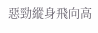惡勁縱身飛向高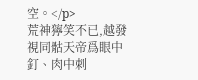空。</p>
荒神獰笑不已,越發視同骷天帝爲眼中釘、肉中刺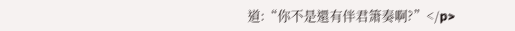道:“你不是還有伴君箫奏啊?”</p>